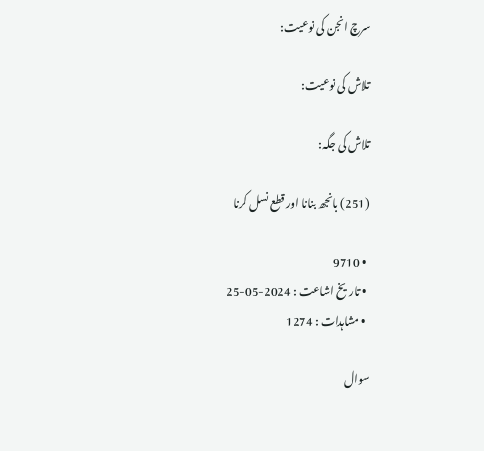سرچ انجن کی نوعیت:

تلاش کی نوعیت:

تلاش کی جگہ:

(251) بانجھ بنانا اور قطع نسل کرنا

  • 9710
  • تاریخ اشاعت : 2024-05-25
  • مشاہدات : 1274

سوال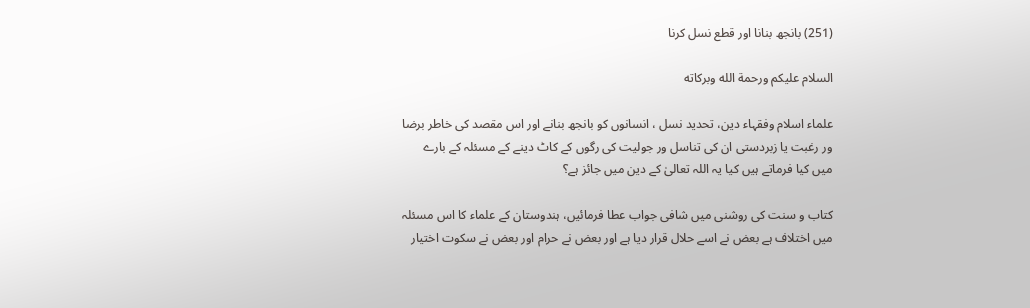(251) بانجھ بنانا اور قطع نسل کرنا

السلام عليكم ورحمة الله وبركاته

علماء اسلام وفقہاء دین، تحدید نسل ، انسانوں کو بانجھ بنانے اور اس مقصد کی خاطر برضا ور رغبت یا زبردستی ان کی تناسل ور جولیت کی رگوں کے کاٹ دینے کے مسئلہ کے بارے میں کیا فرماتے ہیں کیا یہ اللہ تعالیٰ کے دین میں جائز ہے؟

کتاب و سنت کی روشنی میں شافی جواب عطا فرمائیں، ہندوستان کے علماء کا اس مسئلہ میں اختلاف ہے بعض نے اسے حلال قرار دیا ہے اور بعض نے حرام اور بعض نے سکوت اختیار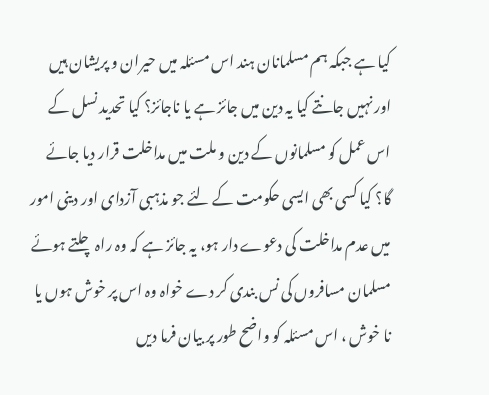کیا ہے جبکہ ہم مسلمانان ہند اس مسئلہ میں حیران و پریشان ہیں اور نہیں جانتے کیا یہ دین میں جائز ہے یا ناجائز؟ کیا تحدید نسل کے اس عمل کو مسلمانوں کے دین و ملت میں مداخلت قرار دیا جائے گا؟ کیا کسی بھی ایسی حکومت کے لئے جو مذہبی آزدای اور دینی امور میں عدم مداخلت کی دعوے دار ہو، یہ جائز ہے کہ وہ راہ چلتے ہوئے مسلمان مسافروں کی نس بندی کر دے خواہ وہ اس پر خوش ہوں یا نا خوش ، اس مسئلہ کو واضح طور پر بیان فرما دیں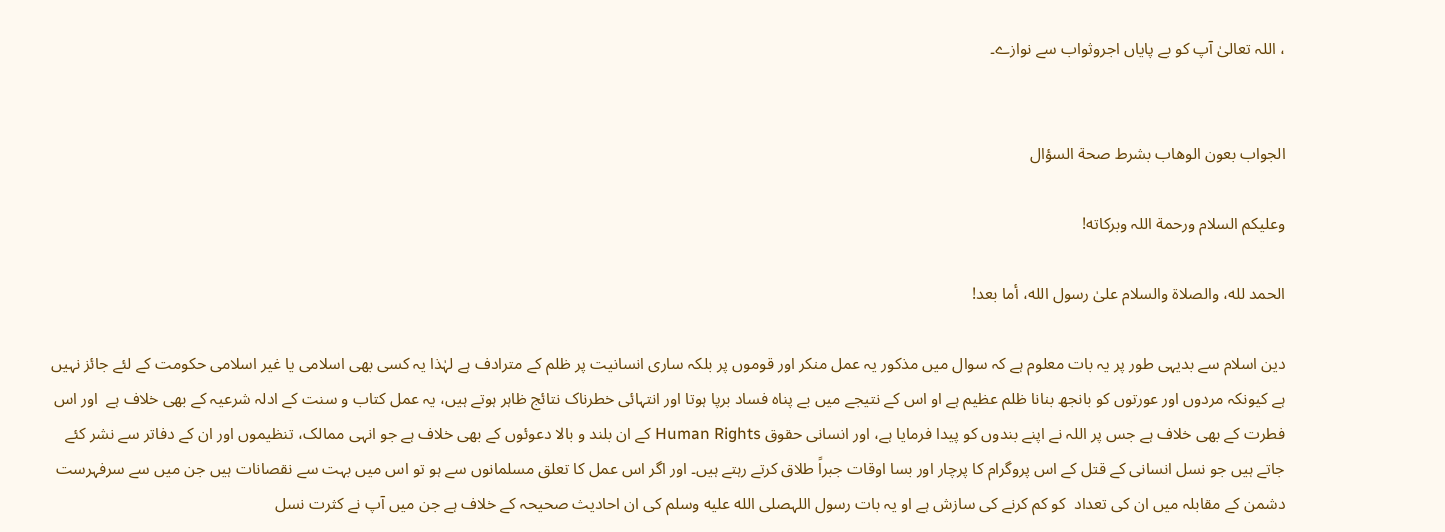، اللہ تعالیٰ آپ کو بے پایاں اجروثواب سے نوازے۔


الجواب بعون الوهاب بشرط صحة السؤال

وعلیکم السلام ورحمة اللہ وبرکاته!

الحمد لله، والصلاة والسلام علىٰ رسول الله، أما بعد!

دین اسلام سے بدیہی طور پر یہ بات معلوم ہے کہ سوال میں مذکور یہ عمل منکر اور قوموں پر بلکہ ساری انسانیت پر ظلم کے مترادف ہے لہٰذا یہ کسی بھی اسلامی یا غیر اسلامی حکومت کے لئے جائز نہیں ہے کیونکہ مردوں اور عورتوں کو بانجھ بنانا ظلم عظیم ہے او اس کے نتیجے میں بے پناہ فساد برپا ہوتا اور انتہائی خطرناک نتائج ظاہر ہوتے ہیں، یہ عمل کتاب و سنت کے ادلہ شرعیہ کے بھی خلاف ہے  اور اس فطرت کے بھی خلاف ہے جس پر اللہ نے اپنے بندوں کو پیدا فرمایا ہے، اور انسانی حقوق Human Rights کے ان بلند و بالا دعوئوں کے بھی خلاف ہے جو انہی ممالک، تنظیموں اور ان کے دفاتر سے نشر کئے جاتے ہیں جو نسل انسانی کے قتل کے اس پروگرام کا پرچار اور بسا اوقات جبراً طلاق کرتے رہتے ہیں۔ اور اگر اس عمل کا تعلق مسلمانوں سے ہو تو اس میں بہت سے نقصانات ہیں جن میں سے سرفہرست دشمن کے مقابلہ میں ان کی تعداد  کو کم کرنے کی سازش ہے او یہ بات رسول اللہصلى الله عليه وسلم کی ان احادیث صحیحہ کے خلاف ہے جن میں آپ نے کثرت نسل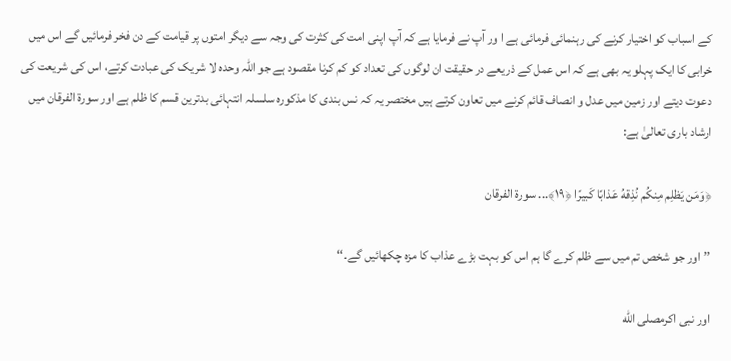کے اسباب کو اختیار کرنے کی رہنمائی فرمائی ہے ا ور آپ نے فرمایا ہے کہ آپ اپنی امت کی کثرت کی وجہ سے دیگر امتوں پر قیامت کے دن فخر فرمائیں گے اس میں خرابی کا ایک پہلو یہ بھی ہے کہ اس عمل کے ذریعے در حقیقت ان لوگوں کی تعداد کو کم کرنا مقصود ہے جو اللہ وحدہ لا شریک کی عبادت کرتے، اس کی شریعت کی دعوت دیتے اور زمین میں عدل و انصاف قائم کرنے میں تعاون کرتے ہیں مختصر یہ کہ نس بندی کا مذکورہ سلسلہ انتہائی بدترین قسم کا ظلم ہے اور سورۃ الفرقان میں ارشاد باری تعالیٰ ہے:

﴿وَمَن يَظلِم مِنكُم نُذِقهُ عَذابًا كَبيرً‌ا ﴿١٩﴾... سورة الفرقان

’’اور جو شخص تم میں سے ظلم کرے گا ہم اس کو بہت بڑے عذاب کا مزہ چکھائیں گے۔‘‘

اور نبی اکرمصلى الله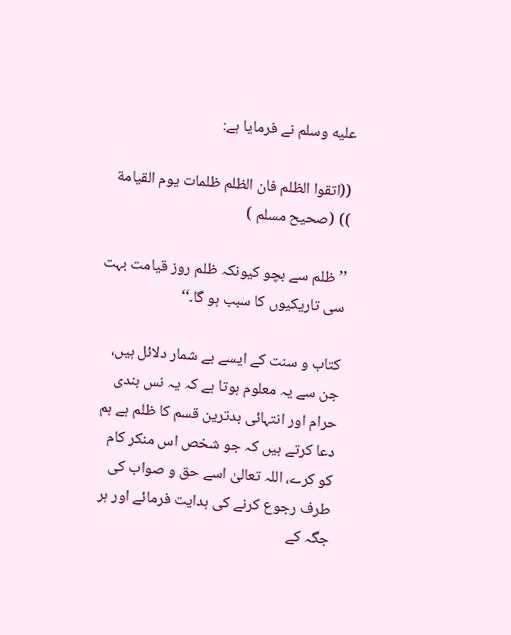عليه وسلم نے فرمایا ہے:

((اتقوا الظلم فان الظلم ظلمات يوم القيامة )) (صحيح مسلم )

’’ظلم سے بچو کیونکہ ظلم روز قیامت بہت سی تاریکیوں کا سبب ہو گا۔‘‘

کتاب و سنت کے ایسے بے شمار دلائل ہیں، جن سے یہ معلوم ہوتا ہے کہ یہ نس بندی حرام اور انتہائی بدترین قسم کا ظلم ہے ہم دعا کرتے ہیں کہ جو شخص اس منکر کام کو کرے، اللہ تعالیٰ اسے حق و صواب کی طرف رجوع کرنے کی ہدایت فرمائے اور ہر جگہ کے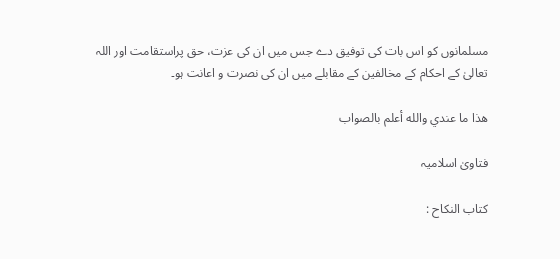مسلمانوں کو اس بات کی توفیق دے جس میں ان کی عزت، حق پراستقامت اور اللہ تعالیٰ کے احکام کے مخالفین کے مقابلے میں ان کی نصرت و اعانت ہو۔

ھذا ما عندي والله أعلم بالصواب

فتاویٰ اسلامیہ

کتاب النکاح :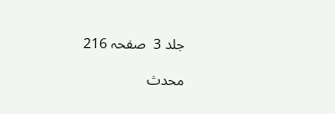جلد 3  صفحہ 216

محدث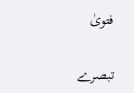فتویٰ

تبصرے